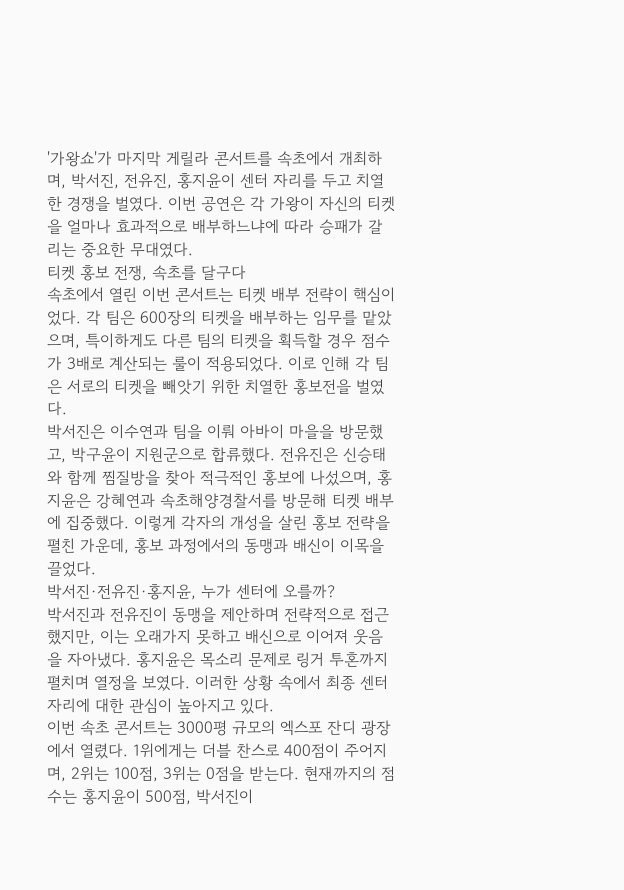'가왕쇼'가 마지막 게릴라 콘서트를 속초에서 개최하며, 박서진, 전유진, 홍지윤이 센터 자리를 두고 치열한 경쟁을 벌였다. 이번 공연은 각 가왕이 자신의 티켓을 얼마나 효과적으로 배부하느냐에 따라 승패가 갈리는 중요한 무대였다.
티켓 홍보 전쟁, 속초를 달구다
속초에서 열린 이번 콘서트는 티켓 배부 전략이 핵심이었다. 각 팀은 600장의 티켓을 배부하는 임무를 맡았으며, 특이하게도 다른 팀의 티켓을 획득할 경우 점수가 3배로 계산되는 룰이 적용되었다. 이로 인해 각 팀은 서로의 티켓을 빼앗기 위한 치열한 홍보전을 벌였다.
박서진은 이수연과 팀을 이뤄 아바이 마을을 방문했고, 박구윤이 지원군으로 합류했다. 전유진은 신승태와 함께 찜질방을 찾아 적극적인 홍보에 나섰으며, 홍지윤은 강혜연과 속초해양경찰서를 방문해 티켓 배부에 집중했다. 이렇게 각자의 개성을 살린 홍보 전략을 펼친 가운데, 홍보 과정에서의 동맹과 배신이 이목을 끌었다.
박서진·전유진·홍지윤, 누가 센터에 오를까?
박서진과 전유진이 동맹을 제안하며 전략적으로 접근했지만, 이는 오래가지 못하고 배신으로 이어져 웃음을 자아냈다. 홍지윤은 목소리 문제로 링거 투혼까지 펼치며 열정을 보였다. 이러한 상황 속에서 최종 센터 자리에 대한 관심이 높아지고 있다.
이번 속초 콘서트는 3000평 규모의 엑스포 잔디 광장에서 열렸다. 1위에게는 더블 찬스로 400점이 주어지며, 2위는 100점, 3위는 0점을 받는다. 현재까지의 점수는 홍지윤이 500점, 박서진이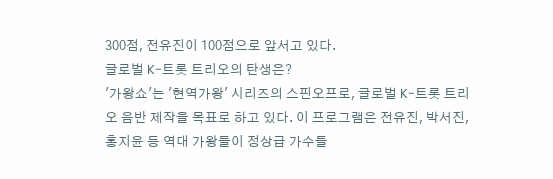300점, 전유진이 100점으로 앞서고 있다.
글로벌 K-트롯 트리오의 탄생은?
'가왕쇼'는 '현역가왕' 시리즈의 스핀오프로, 글로벌 K-트롯 트리오 음반 제작을 목표로 하고 있다. 이 프로그램은 전유진, 박서진, 홍지윤 등 역대 가왕들이 정상급 가수들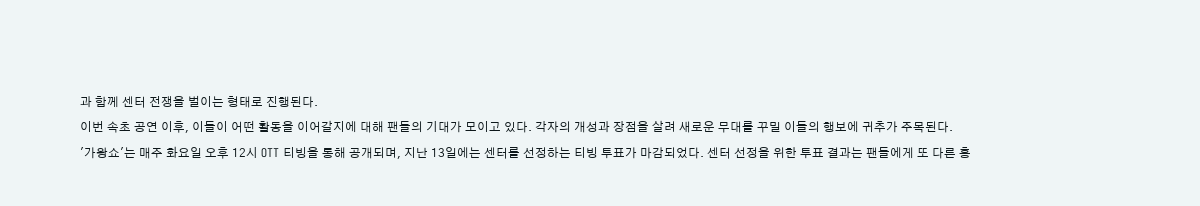과 함께 센터 전쟁을 벌이는 형태로 진행된다.
이번 속초 공연 이후, 이들이 어떤 활동을 이어갈지에 대해 팬들의 기대가 모이고 있다. 각자의 개성과 장점을 살려 새로운 무대를 꾸밀 이들의 행보에 귀추가 주목된다.
'가왕쇼'는 매주 화요일 오후 12시 OTT 티빙을 통해 공개되며, 지난 13일에는 센터를 선정하는 티빙 투표가 마감되었다. 센터 선정을 위한 투표 결과는 팬들에게 또 다른 흥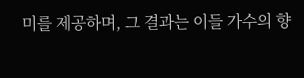미를 제공하며, 그 결과는 이들 가수의 향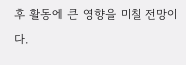후 활동에 큰 영향을 미칠 전망이다.